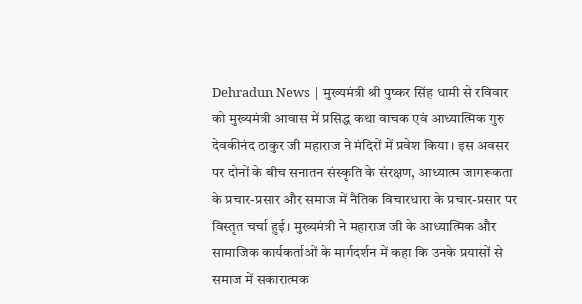Dehradun News | मुख्यमंत्री श्री पुष्कर सिंह धामी से रविवार को मुख्यमंत्री आवास में प्रसिद्ध कथा वाचक एवं आध्यात्मिक गुरु देवकीनंद ठाकुर जी महाराज ने मंदिरों में प्रवेश किया। इस अवसर पर दोनों के बीच सनातन संस्कृति के संरक्षण, आध्यात्म जागरूकता के प्रचार-प्रसार और समाज में नैतिक विचारधारा के प्रचार-प्रसार पर विस्तृत चर्चा हुई। मुख्यमंत्री ने महाराज जी के आध्यात्मिक और सामाजिक कार्यकर्ताओं के मार्गदर्शन में कहा कि उनके प्रयासों से समाज में सकारात्मक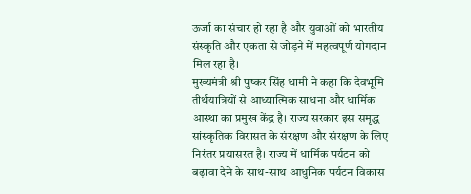ऊर्जा का संचार हो रहा है और युवाओं को भारतीय संस्कृति और एकता से जोड़ने में महत्वपूर्ण योगदान मिल रहा है।
मुख्यमंत्री श्री पुष्कर सिंह धामी ने कहा कि देवभूमि तीर्थयात्रियों से आध्यात्मिक साधना और धार्मिक आस्था का प्रमुख केंद्र है। राज्य सरकार इस समृद्ध सांस्कृतिक विरासत के संरक्षण और संरक्षण के लिए निरंतर प्रयासरत है। राज्य में धार्मिक पर्यटन को बढ़ावा देने के साथ-साथ आधुनिक पर्यटन विकास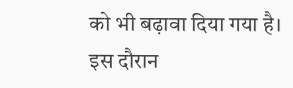को भी बढ़ावा दिया गया है।
इस दौरान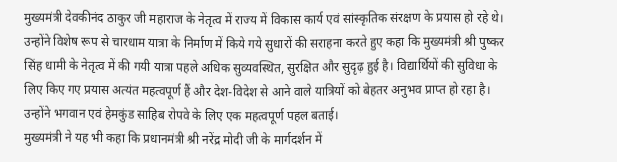मुख्यमंत्री देवकीनंद ठाकुर जी महाराज के नेतृत्व में राज्य में विकास कार्य एवं सांस्कृतिक संरक्षण के प्रयास हो रहे थे। उन्होंने विशेष रूप से चारधाम यात्रा के निर्माण में किये गये सुधारों की सराहना करते हुए कहा कि मुख्यमंत्री श्री पुष्कर सिंह धामी के नेतृत्व में की गयी यात्रा पहले अधिक सुव्यवस्थित, सुरक्षित और सुदृढ़ हुई है। विद्यार्थियों की सुविधा के लिए किए गए प्रयास अत्यंत महत्वपूर्ण हैं और देश-विदेश से आने वाले यात्रियों को बेहतर अनुभव प्राप्त हो रहा है। उन्होंने भगवान एवं हेमकुंड साहिब रोपवे के लिए एक महत्वपूर्ण पहल बताई।
मुख्यमंत्री ने यह भी कहा कि प्रधानमंत्री श्री नरेंद्र मोदी जी के मार्गदर्शन में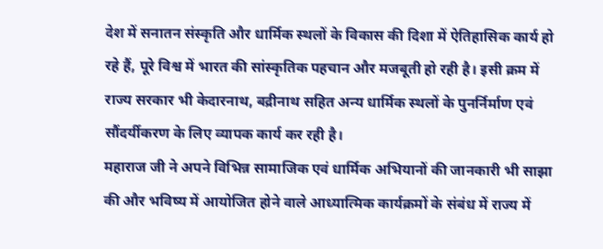देश में सनातन संस्कृति और धार्मिक स्थलों के विकास की दिशा में ऐतिहासिक कार्य हो रहे हैं, पूरे विश्व में भारत की सांस्कृतिक पहचान और मजबूती हो रही है। इसी क्रम में राज्य सरकार भी केदारनाथ, बद्रीनाथ सहित अन्य धार्मिक स्थलों के पुनर्निर्माण एवं सौंदर्यीकरण के लिए व्यापक कार्य कर रही है।
महाराज जी ने अपने विभिन्न सामाजिक एवं धार्मिक अभियानों की जानकारी भी साझा की और भविष्य में आयोजित होने वाले आध्यात्मिक कार्यक्रमों के संबंध में राज्य में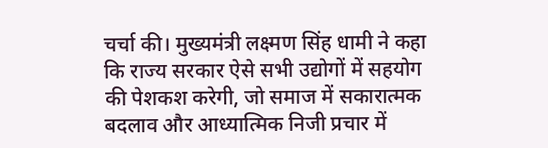चर्चा की। मुख्यमंत्री लक्ष्मण सिंह धामी ने कहा कि राज्य सरकार ऐसे सभी उद्योगों में सहयोग की पेशकश करेगी, जो समाज में सकारात्मक बदलाव और आध्यात्मिक निजी प्रचार में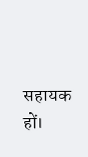सहायक हों।